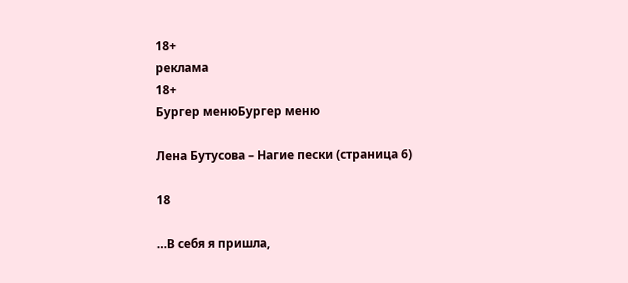18+
реклама
18+
Бургер менюБургер меню

Лена Бутусова – Нагие пески (страница 6)

18

…В себя я пришла,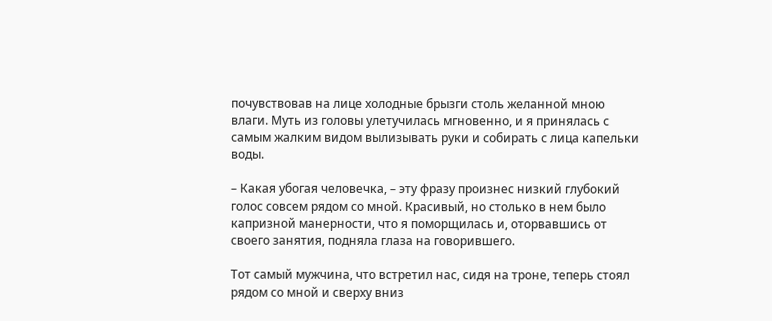почувствовав на лице холодные брызги столь желанной мною влаги. Муть из головы улетучилась мгновенно, и я принялась с самым жалким видом вылизывать руки и собирать с лица капельки воды.

– Какая убогая человечка, – эту фразу произнес низкий глубокий голос совсем рядом со мной. Красивый, но столько в нем было капризной манерности, что я поморщилась и, оторвавшись от своего занятия, подняла глаза на говорившего.

Тот самый мужчина, что встретил нас, сидя на троне, теперь стоял рядом со мной и сверху вниз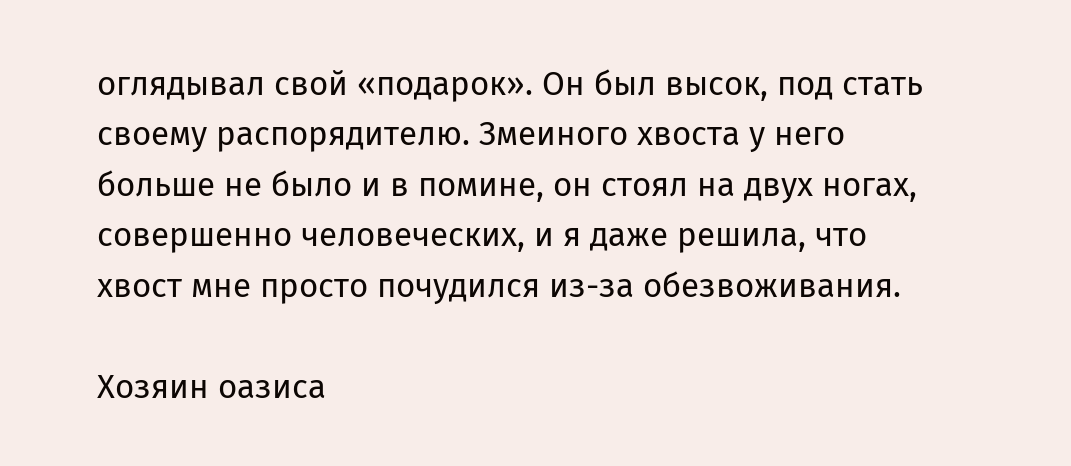оглядывал свой «подарок». Он был высок, под стать своему распорядителю. Змеиного хвоста у него больше не было и в помине, он стоял на двух ногах, совершенно человеческих, и я даже решила, что хвост мне просто почудился из-за обезвоживания.

Хозяин оазиса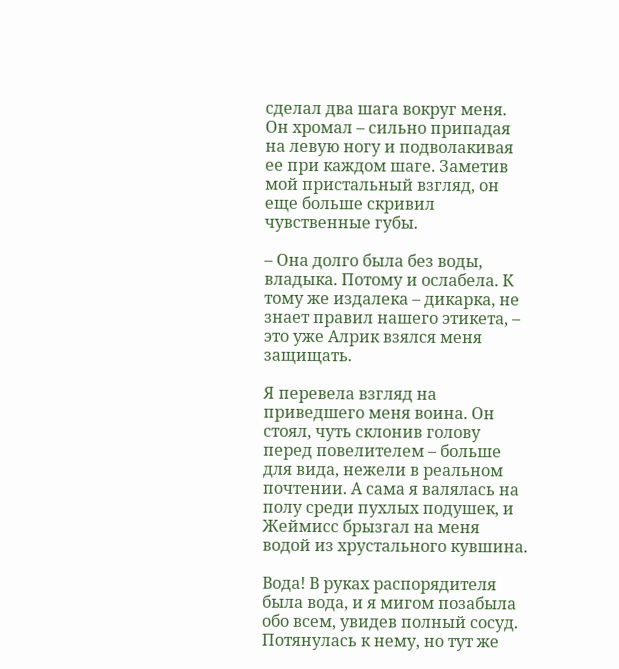сделал два шага вокруг меня. Он хромал – сильно припадая на левую ногу и подволакивая ее при каждом шаге. Заметив мой пристальный взгляд, он еще больше скривил чувственные губы.

– Она долго была без воды, владыка. Потому и ослабела. К тому же издалека – дикарка, не знает правил нашего этикета, – это уже Алрик взялся меня защищать.

Я перевела взгляд на приведшего меня воина. Он стоял, чуть склонив голову перед повелителем – больше для вида, нежели в реальном почтении. А сама я валялась на полу среди пухлых подушек, и Жеймисс брызгал на меня водой из хрустального кувшина.

Вода! В руках распорядителя была вода, и я мигом позабыла обо всем, увидев полный сосуд. Потянулась к нему, но тут же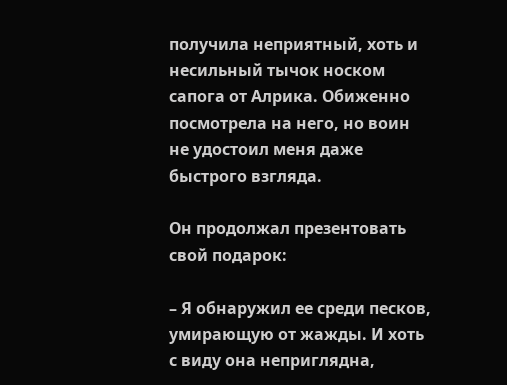получила неприятный, хоть и несильный тычок носком сапога от Алрика. Обиженно посмотрела на него, но воин не удостоил меня даже быстрого взгляда.

Он продолжал презентовать свой подарок:

– Я обнаружил ее среди песков, умирающую от жажды. И хоть с виду она неприглядна,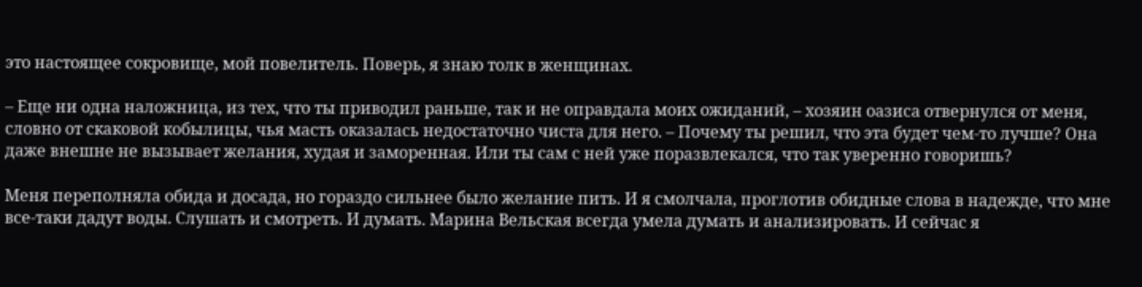это настоящее сокровище, мой повелитель. Поверь, я знаю толк в женщинах.

– Еще ни одна наложница, из тех, что ты приводил раньше, так и не оправдала моих ожиданий, – хозяин оазиса отвернулся от меня, словно от скаковой кобылицы, чья масть оказалась недостаточно чиста для него. – Почему ты решил, что эта будет чем-то лучше? Она даже внешне не вызывает желания, худая и заморенная. Или ты сам с ней уже поразвлекался, что так уверенно говоришь?

Меня переполняла обида и досада, но гораздо сильнее было желание пить. И я смолчала, проглотив обидные слова в надежде, что мне все-таки дадут воды. Слушать и смотреть. И думать. Марина Вельская всегда умела думать и анализировать. И сейчас я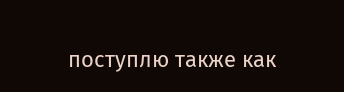поступлю также как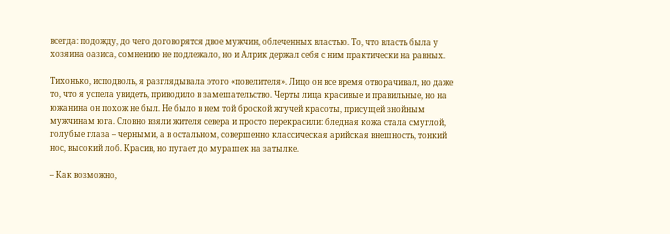всегда: подожду, до чего договорятся двое мужчин, облеченных властью. То, что власть была у хозяина оазиса, сомнению не подлежало, но и Алрик держал себя с ним практически на равных.

Тихонько, исподволь, я разглядывала этого «повелителя». Лицо он все время отворачивал, но даже то, что я успела увидеть, приводило в замешательство. Черты лица красивые и правильные, но на южанина он похож не был. Не было в нем той броской жгучей красоты, присущей знойным мужчинам юга. Словно взяли жителя севера и просто перекрасили: бледная кожа стала смуглой, голубые глаза – черными, а в остальном, совершенно классическая арийская внешность, тонкий нос, высокий лоб. Красив, но пугает до мурашек на затылке.

– Как возможно,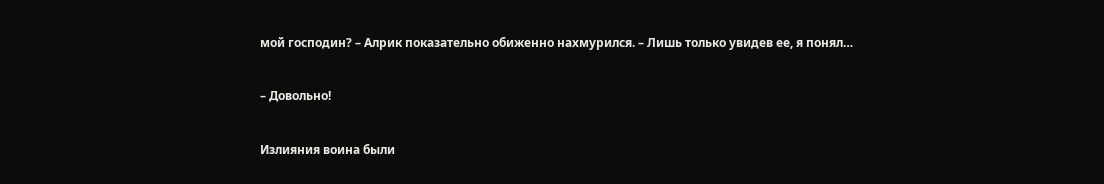мой господин? – Алрик показательно обиженно нахмурился. – Лишь только увидев ее, я понял…

– Довольно!

Излияния воина были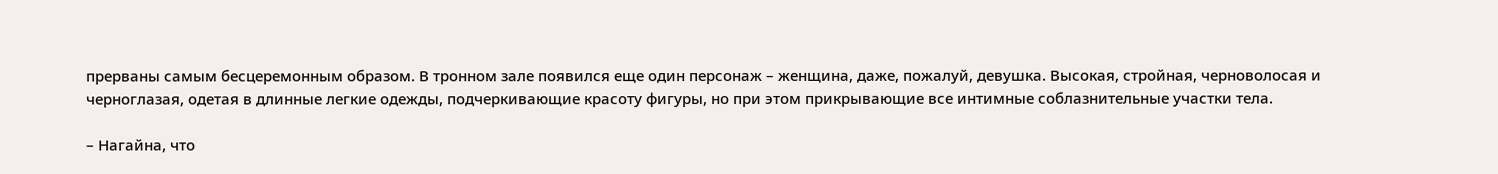прерваны самым бесцеремонным образом. В тронном зале появился еще один персонаж – женщина, даже, пожалуй, девушка. Высокая, стройная, черноволосая и черноглазая, одетая в длинные легкие одежды, подчеркивающие красоту фигуры, но при этом прикрывающие все интимные соблазнительные участки тела.

– Нагайна, что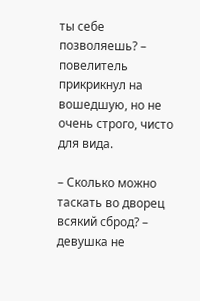ты себе позволяешь? – повелитель прикрикнул на вошедшую, но не очень строго, чисто для вида.

– Сколько можно таскать во дворец всякий сброд? – девушка не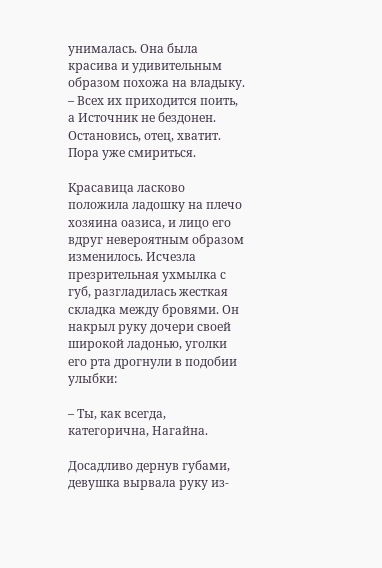унималась. Она была красива и удивительным образом похожа на владыку. – Всех их приходится поить, а Источник не бездонен. Остановись, отец, хватит. Пора уже смириться.

Красавица ласково положила ладошку на плечо хозяина оазиса, и лицо его вдруг невероятным образом изменилось. Исчезла презрительная ухмылка с губ, разгладилась жесткая складка между бровями. Он накрыл руку дочери своей широкой ладонью, уголки его рта дрогнули в подобии улыбки:

– Ты, как всегда, категорична, Нагайна.

Досадливо дернув губами, девушка вырвала руку из-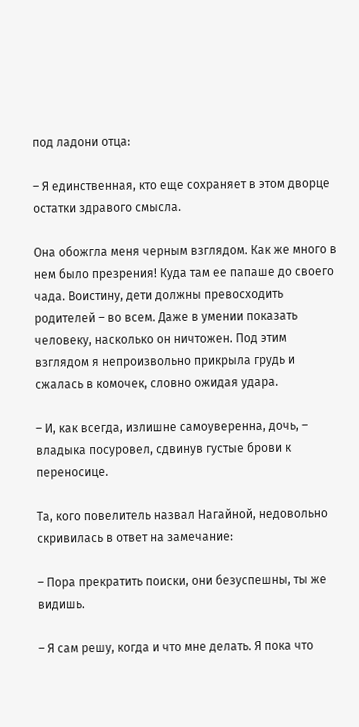под ладони отца:

– Я единственная, кто еще сохраняет в этом дворце остатки здравого смысла.

Она обожгла меня черным взглядом. Как же много в нем было презрения! Куда там ее папаше до своего чада. Воистину, дети должны превосходить родителей – во всем. Даже в умении показать человеку, насколько он ничтожен. Под этим взглядом я непроизвольно прикрыла грудь и сжалась в комочек, словно ожидая удара.

– И, как всегда, излишне самоуверенна, дочь, – владыка посуровел, сдвинув густые брови к переносице.

Та, кого повелитель назвал Нагайной, недовольно скривилась в ответ на замечание:

– Пора прекратить поиски, они безуспешны, ты же видишь.

– Я сам решу, когда и что мне делать. Я пока что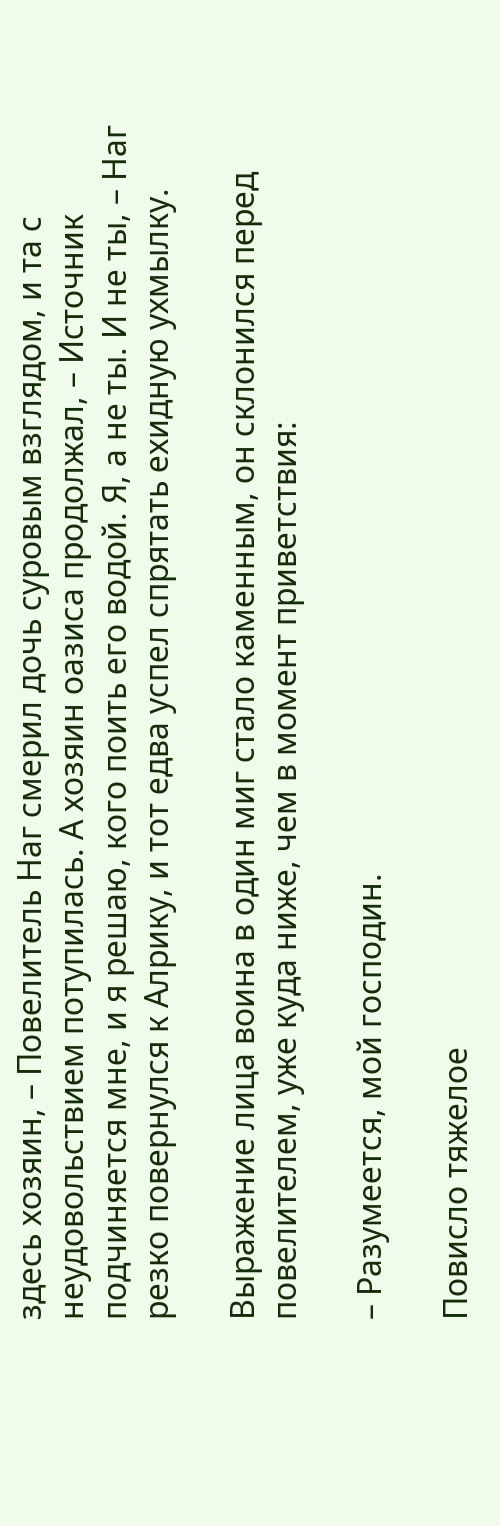здесь хозяин, – Повелитель Наг смерил дочь суровым взглядом, и та с неудовольствием потупилась. А хозяин оазиса продолжал, – Источник подчиняется мне, и я решаю, кого поить его водой. Я, а не ты. И не ты, – Наг резко повернулся к Алрику, и тот едва успел спрятать ехидную ухмылку.

Выражение лица воина в один миг стало каменным, он склонился перед повелителем, уже куда ниже, чем в момент приветствия:

– Разумеется, мой господин.

Повисло тяжелое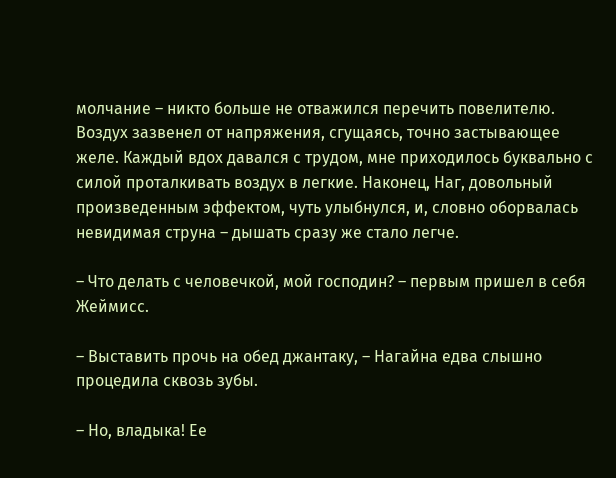молчание – никто больше не отважился перечить повелителю. Воздух зазвенел от напряжения, сгущаясь, точно застывающее желе. Каждый вдох давался с трудом, мне приходилось буквально с силой проталкивать воздух в легкие. Наконец, Наг, довольный произведенным эффектом, чуть улыбнулся, и, словно оборвалась невидимая струна – дышать сразу же стало легче.

– Что делать с человечкой, мой господин? – первым пришел в себя Жеймисс.

– Выставить прочь на обед джантаку, – Нагайна едва слышно процедила сквозь зубы.

– Но, владыка! Ее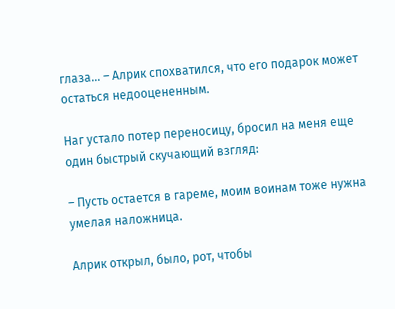глаза… – Алрик спохватился, что его подарок может остаться недооцененным.

Наг устало потер переносицу, бросил на меня еще один быстрый скучающий взгляд:

– Пусть остается в гареме, моим воинам тоже нужна умелая наложница.

Алрик открыл, было, рот, чтобы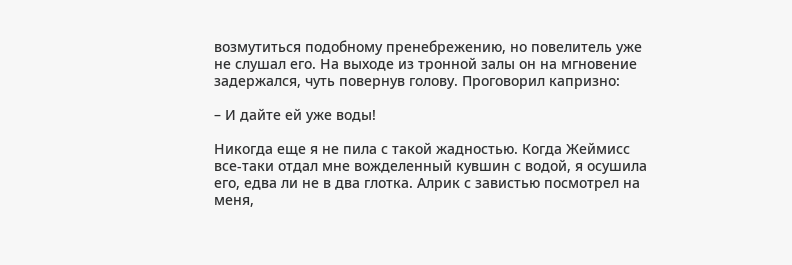возмутиться подобному пренебрежению, но повелитель уже не слушал его. На выходе из тронной залы он на мгновение задержался, чуть повернув голову. Проговорил капризно:

– И дайте ей уже воды!

Никогда еще я не пила с такой жадностью. Когда Жеймисс все-таки отдал мне вожделенный кувшин с водой, я осушила его, едва ли не в два глотка. Алрик с завистью посмотрел на меня,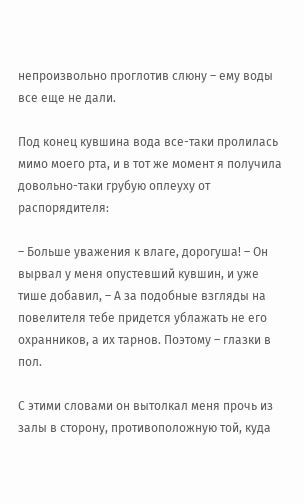непроизвольно проглотив слюну – ему воды все еще не дали.

Под конец кувшина вода все-таки пролилась мимо моего рта, и в тот же момент я получила довольно-таки грубую оплеуху от распорядителя:

– Больше уважения к влаге, дорогуша! – Он вырвал у меня опустевший кувшин, и уже тише добавил, – А за подобные взгляды на повелителя тебе придется ублажать не его охранников, а их тарнов. Поэтому – глазки в пол.

С этими словами он вытолкал меня прочь из залы в сторону, противоположную той, куда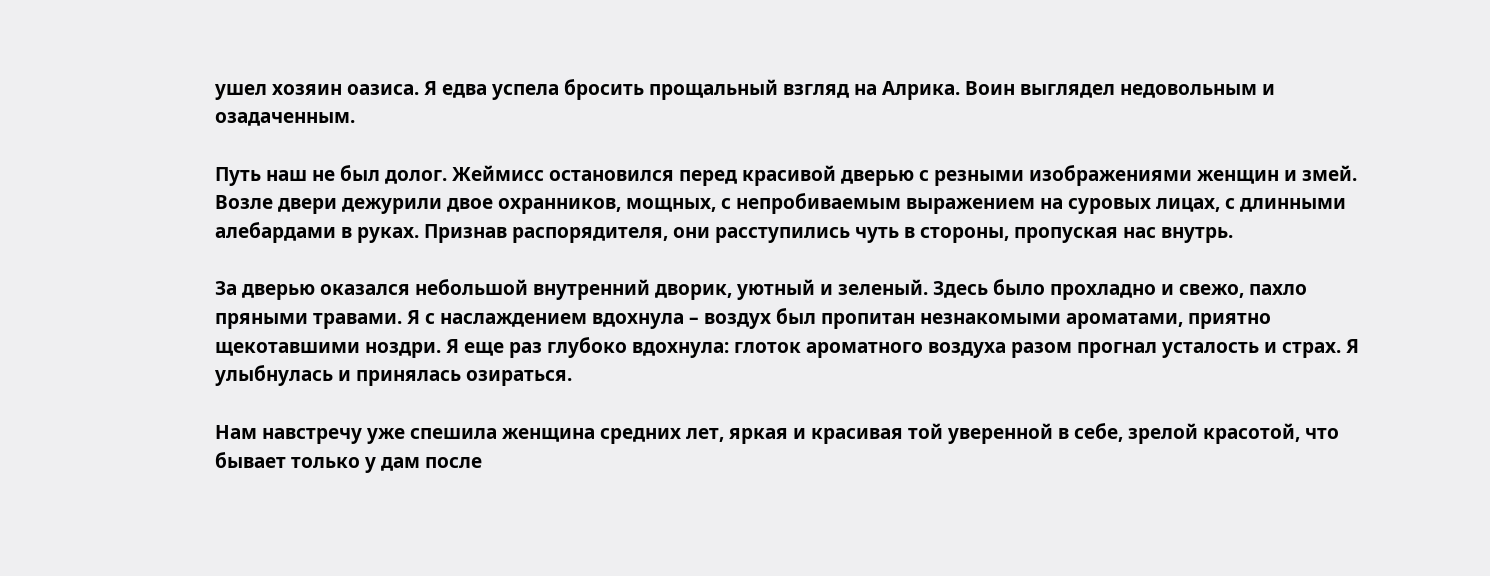ушел хозяин оазиса. Я едва успела бросить прощальный взгляд на Алрика. Воин выглядел недовольным и озадаченным.

Путь наш не был долог. Жеймисс остановился перед красивой дверью с резными изображениями женщин и змей. Возле двери дежурили двое охранников, мощных, с непробиваемым выражением на суровых лицах, с длинными алебардами в руках. Признав распорядителя, они расступились чуть в стороны, пропуская нас внутрь.

За дверью оказался небольшой внутренний дворик, уютный и зеленый. Здесь было прохладно и свежо, пахло пряными травами. Я с наслаждением вдохнула – воздух был пропитан незнакомыми ароматами, приятно щекотавшими ноздри. Я еще раз глубоко вдохнула: глоток ароматного воздуха разом прогнал усталость и страх. Я улыбнулась и принялась озираться.

Нам навстречу уже спешила женщина средних лет, яркая и красивая той уверенной в себе, зрелой красотой, что бывает только у дам после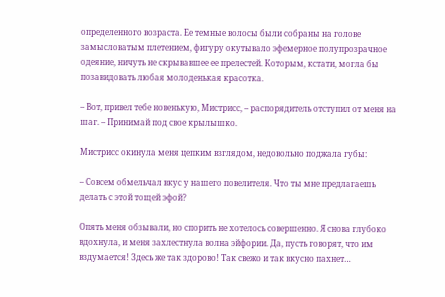определенного возраста. Ее темные волосы были собраны на голове замысловатым плетением, фигуру окутывало эфемерное полупрозрачное одеяние, ничуть не скрывавшее ее прелестей. Которым, кстати, могла бы позавидовать любая молоденькая красотка.

– Вот, привел тебе новенькую, Мистрисс, – распорядитель отступил от меня на шаг. – Принимай под свое крылышко.

Мистрисс окинула меня цепким взглядом, недовольно поджала губы:

– Совсем обмельчал вкус у нашего повелителя. Что ты мне предлагаешь делать с этой тощей эфой?

Опять меня обзывали, но спорить не хотелось совершенно. Я снова глубоко вдохнула, и меня захлестнула волна эйфории. Да, пусть говорят, что им вздумается! Здесь же так здорово! Так свежо и так вкусно пахнет…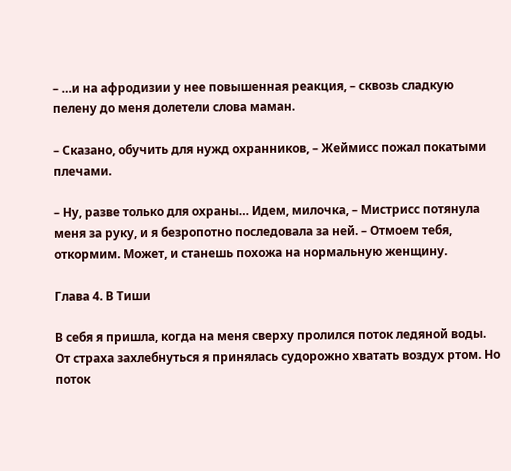– …и на афродизии у нее повышенная реакция, – сквозь сладкую пелену до меня долетели слова маман.

– Сказано, обучить для нужд охранников, – Жеймисс пожал покатыми плечами.

– Ну, разве только для охраны… Идем, милочка, – Мистрисс потянула меня за руку, и я безропотно последовала за ней. – Отмоем тебя, откормим. Может, и станешь похожа на нормальную женщину.

Глава 4. В Тиши

В себя я пришла, когда на меня сверху пролился поток ледяной воды. От страха захлебнуться я принялась судорожно хватать воздух ртом. Но поток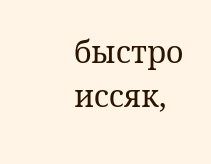быстро иссяк,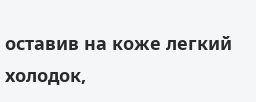оставив на коже легкий холодок,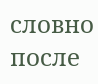словно после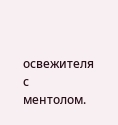освежителя с ментолом.